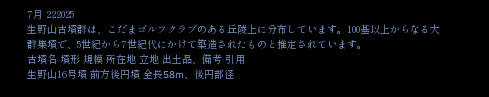7月 222025
生野山古墳群は、こだまゴルフクラブのある丘陵上に分布しています。100基以上からなる大群集墳で、5世紀から7世紀代にかけて築造されたものと推定されています。
古墳名 墳形 規模 所在地 立地 出土品、備考 引用
生野山16号墳 前方後円墳 全長58m、後円部径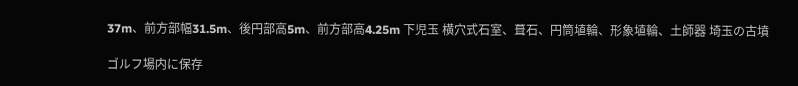37m、前方部幅31.5m、後円部高5m、前方部高4.25m 下児玉 横穴式石室、葺石、円筒埴輪、形象埴輪、土師器 埼玉の古墳

ゴルフ場内に保存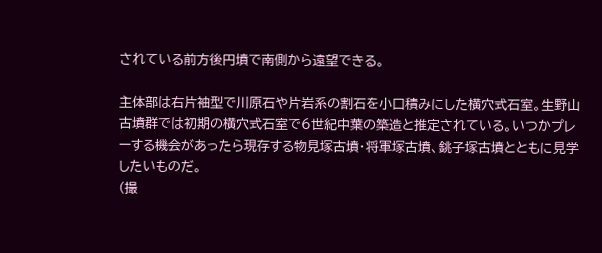されている前方後円墳で南側から遠望できる。

主体部は右片袖型で川原石や片岩系の割石を小口積みにした横穴式石室。生野山古墳群では初期の横穴式石室で6世紀中葉の築造と推定されている。いつかプレーする機会があったら現存する物見塚古墳・将軍塚古墳、銚子塚古墳とともに見学したいものだ。
(撮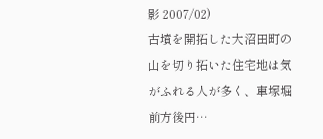影 2007/02)
古墳を開拓した大沼田町の山を切り拓いた住宅地は気がふれる人が多く、車塚堀前方後円…